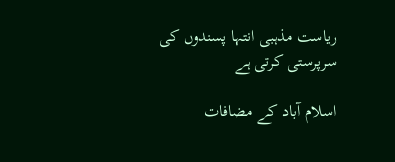ریاست مذہبی انتہا پسندوں کی سرپرستی کرتی ہے

اسلام آباد کے مضافات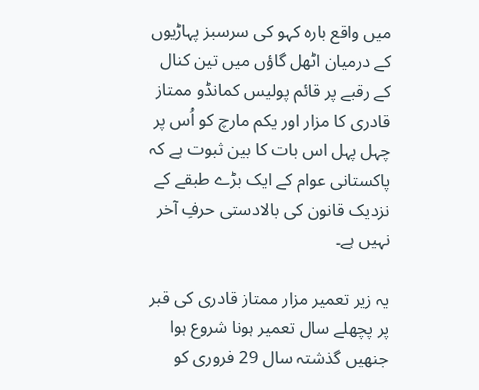میں واقع بارہ کہو کی سرسبز پہاڑیوں کے درمیان اٹھل گاؤں میں تین کنال کے رقبے پر قائم پولیس کمانڈو ممتاز قادری کا مزار اور یکم مارچ کو اُس پر چہل پہل اس بات کا بین ثبوت ہے کہ پاکستانی عوام کے ایک بڑے طبقے کے نزدیک قانون کی بالادستی حرفِ آخر نہیں ہے۔

یہ زیر تعمیر مزار ممتاز قادری کی قبر پر پچھلے سال تعمیر ہونا شروع ہوا جنھیں گذشتہ سال 29 فروری کو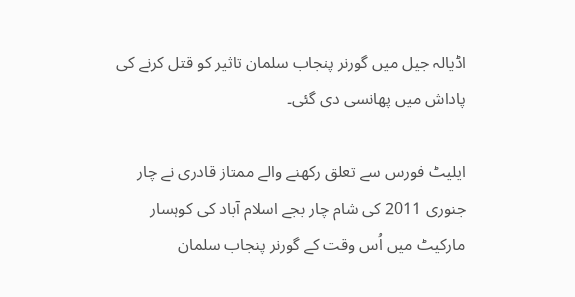اڈیالہ جیل میں گورنر پنجاب سلمان تاثیر کو قتل کرنے کی پاداش میں پھانسی دی گئی۔

ایلیٹ فورس سے تعلق رکھنے والے ممتاز قادری نے چار جنوری 2011 کی شام چار بجے اسلام آباد کی کوہسار مارکیٹ میں اُس وقت کے گورنر پنجاب سلمان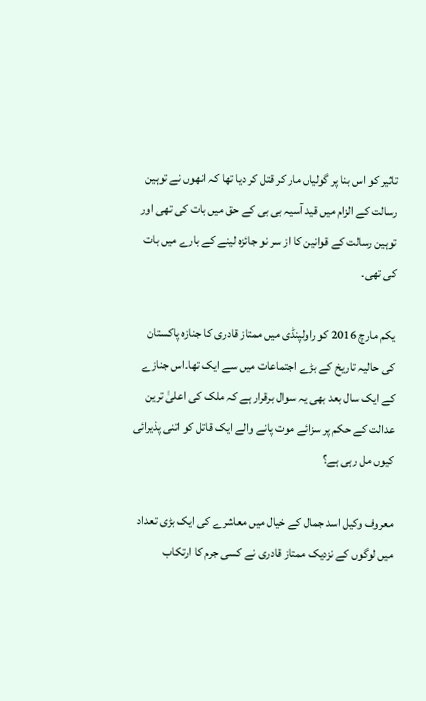تاثیر کو اس بنا پر گولیاں مار کر قتل کر دیا تھا کہ انھوں نے توہین رسالت کے الزام میں قید آسیہ بی بی کے حق میں بات کی تھی اور توہین رسالت کے قوانین کا از سر نو جائزہ لینے کے بارے میں بات کی تھی۔

یکم مارچ 2016 کو راولپنڈی میں ممتاز قادری کا جنازہ پاکستان کی حالیہ تاریخ کے بڑے اجتماعات میں سے ایک تھا۔اس جنازے کے ایک سال بعد بھی یہ سوال برقرار ہے کہ ملک کی اعلیٰ ترین عدالت کے حکم پر سزائے موت پانے والے ایک قاتل کو اتنی پذیرائی کیوں مل رہی ہے؟

معروف وکیل اسد جمال کے خیال میں معاشرے کی ایک بڑی تعداد میں لوگوں کے نزدیک ممتاز قادری نے کسی جرم کا ارتکاب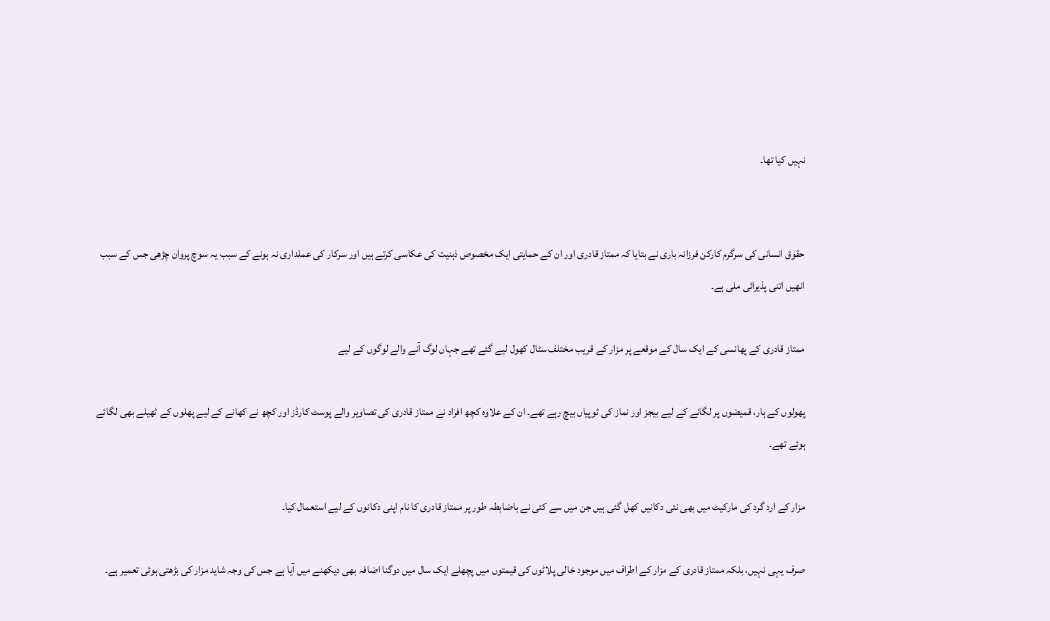نہیں کیا تھا۔


حقوق انسانی کی سرگرم کارکن فرزانہ باری نے بتایا کہ ممتاز قادری اور ان کے حمایتی ایک مخصوص ذہنیت کی عکاسی کرتے ہیں اور سرکار کی عملداری نہ ہونے کے سبب یہ سوچ پروان چڑھی جس کے سبب انھیں اتنی پذیرائی ملی ہے۔

ممتاز قادری کے پھانسی کے ایک سال کے موقعے پر مزار کے قریب مختلف سٹال کھول لیے گئے تھے جہاں لوگ آنے والے لوگوں کے لیے

پھولوں کے ہار، قمیضوں پر لگانے کے لیے بیجز اور نماز کی ٹوپیاں بیچ رہے تھے۔ ان کے علاوہ کچھ افراد نے ممتاز قادری کی تصاویر والے پوسٹ کارڈز اور کچھ نے کھانے کے لیے پھلوں کے ٹھیلے بھی لگائے ہوئے تھے۔

مزار کے ارد گرد کی مارکیٹ میں بھی نئی دکانیں کھل گئی ہیں جن میں سے کئی نے باضابطہ طور پر ممتاز قادری کا نام اپنی دکانوں کے لیے استعمال کیا۔

صرف یہی نہیں، بلکہ ممتاز قادری کے مزار کے اطراف میں موجود خالی پلاٹوں کی قیمتوں میں پچھلے ایک سال میں دوگنا اضافہ بھی دیکھنے میں آیا ہے جس کی وجہ شاید مزار کی بڑھتی ہوئی تعمیر ہے۔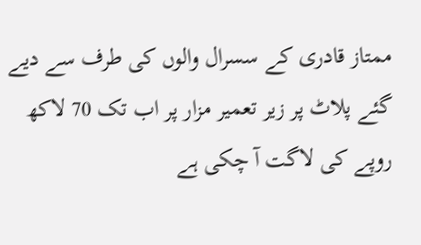ممتاز قادری کے سسرال والوں کی طرف سے دیے گئے پلاٹ پر زیر تعمیر مزار پر اب تک 70 لاکھ روپے کی لاگت آ چکی ہے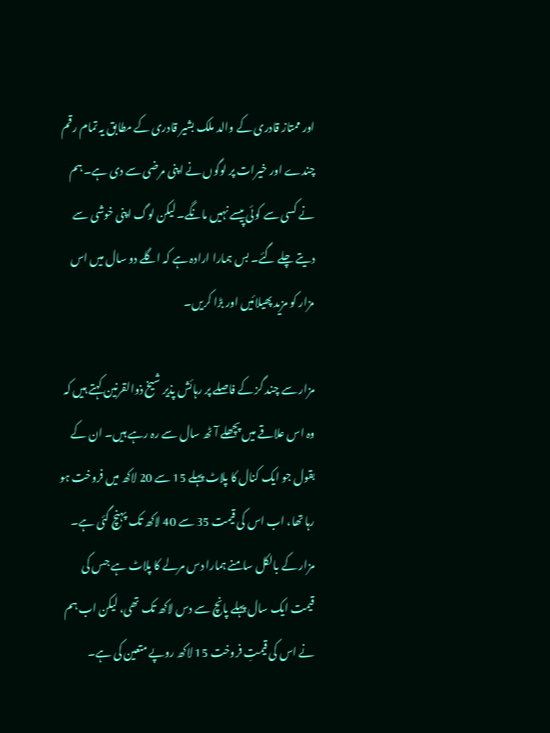اور ممتاز قادری کے والد ملک بشیر قادری کے مطابق یہ تمام رقم چندے اور خیرات پر لوگوں نے اپنی مرضی سے دی ہے۔ ہم نے کسی سے کوئی پیسے نہیں مانگے۔ لیکن لوگ اپنی خوشی سے دیتے چلے گئے۔ بس ہمارا ارادہ ہے کہ اگلے دو سال میں اس مزار کو مزید پھیلائیں اور بڑا کریں۔

مزار سے چند گز کے فاصلے پر رہائش پذیر شیخ ذوالقرنین کہتے ہیں کہ وہ اس علاقے میں پچھلے آٹھ سال سے رہ رہے ہیں۔ ان کے بقول جو ایک کنال کا پلاٹ پہلے 15 سے 20 لاکھ میں فروخت ہو رہا تھا، اب اس کی قیمت 35 سے 40 لاکھ تک پہنچ گئی ہے۔ مزار کے بالکل سامنے ہمارا دس مرلے کا پلاٹ ہے جس کی قیمت ایک سال پہلے پانچ سے دس لاکھ تک تھی، لیکن اب ہم نے اس کی قیمتِ فروخت 15 لاکھ روپے متعین کی ہے۔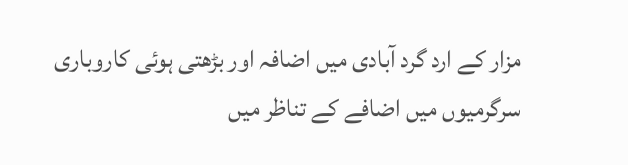مزار کے ارد گرد آبادی میں اضافہ اور بڑھتی ہوئی کاروباری سرگرمیوں میں اضافے کے تناظر میں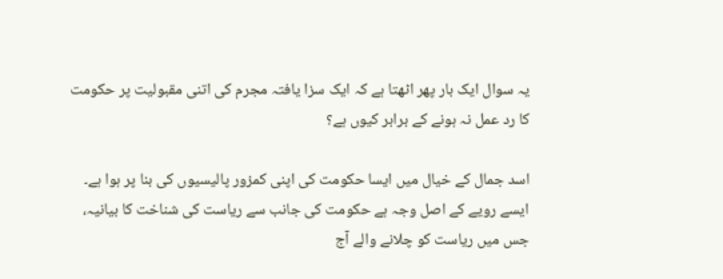یہ سوال ایک بار پھر اٹھتا ہے کہ ایک سزا یافتہ مجرم کی اتنی مقبولیت پر حکومت کا رد عمل نہ ہونے کے برابر کیوں ہے؟

اسد جمال کے خیال میں ایسا حکومت کی اپنی کمزور پالیسیوں کی بنا پر ہوا ہے۔ ایسے رویے کے اصل وجہ ہے حکومت کی جانب سے ریاست کی شناخت کا بیانیہ، جس میں ریاست کو چلانے والے آج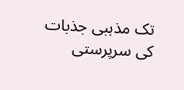تک مذہبی جذبات کی سرپرستی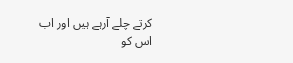کرتے چلے آرہے ہیں اور اب اس کو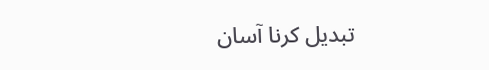تبدیل کرنا آسان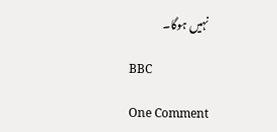نہیں ہوگا۔

BBC

One Comment